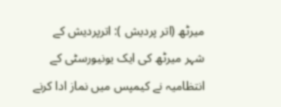میرٹھ (اتر پردیش ): اترپردیش کے شہر میرٹھ کی ایک یونیورسٹی کے انتظامیہ نے کیمپس میں نماز ادا کرنے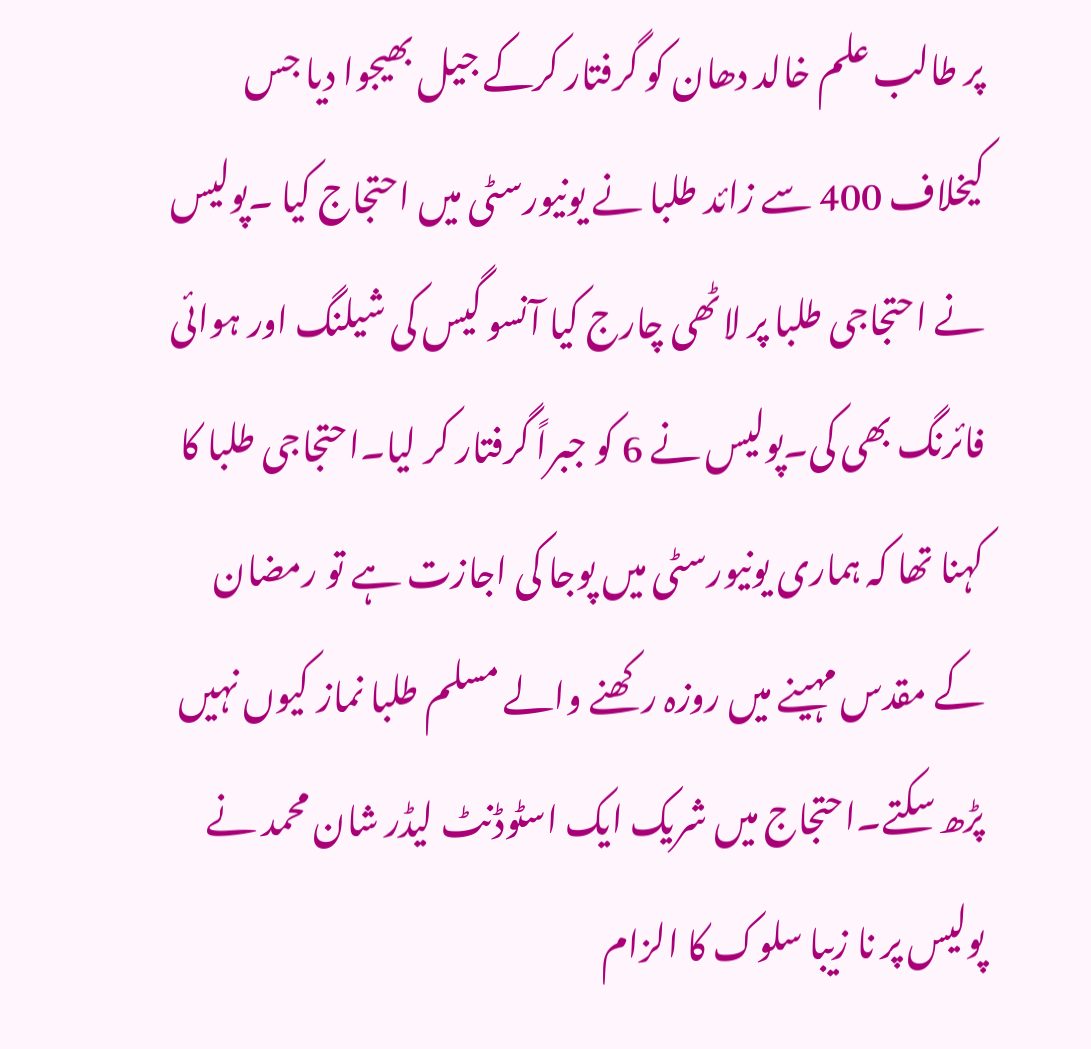پر طالب علم خالد دھان کو گرفتار کرکے جیل بھیجوا دیا جس کیخلاف 400 سے زائد طلبا نے یونیورسٹی میں احتجاج کیا ۔پولیس نے احتجاجی طلبا پر لاٹھی چارج کیا آنسو گیس کی شیلنگ اور ہوائی فائرنگ بھی کی۔پولیس نے 6 کو جبراً گرفتار کر لیا۔احتجاجی طلبا کا کہنا تھا کہ ہماری یونیورسٹی میں پوجا کی اجازت ہے تو رمضان کے مقدس مہینے میں روزہ رکھنے والے مسلم طلبا نماز کیوں نہیں پڑھ سکتے۔احتجاج میں شریک ایک اسٹوڈنٹ لیڈر شان محمد نے پولیس پر نا زیبا سلوک کا الزام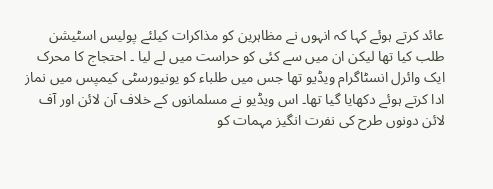عائد کرتے ہوئے کہا کہ انہوں نے مظاہرین کو مذاکرات کیلئے پولیس اسٹیشن طلب کیا تھا لیکن ان میں سے کئی کو حراست میں لے لیا ۔ احتجاج کا محرک ایک وائرل انسٹاگرام ویڈیو تھا جس میں طلباء کو یونیورسٹی کیمپس میں نماز ادا کرتے ہوئے دکھایا گیا تھا۔ اس ویڈیو نے مسلمانوں کے خلاف آن لائن اور آف لائن دونوں طرح کی نفرت انگیز مہمات کو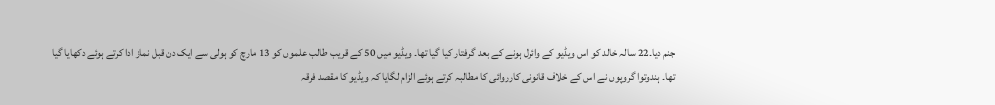جنم دیا۔22 سالہ خالد کو اس ویڈیو کے وائرل ہونے کے بعد گرفتار کیا گیا تھا۔ ویڈیو میں 50 کے قریب طالب علموں کو 13 مارچ کو ہولی سے ایک دن قبل نماز ادا کرتے ہوئے دکھایا گیا تھا۔ ہندوتوا گروپوں نے اس کے خلاف قانونی کارروائی کا مطالبہ کرتے ہوئے الزام لگایا کہ ویڈیو کا مقصد فرقہ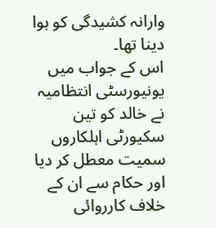وارانہ کشیدگی کو ہوا دینا تھا۔
اس کے جواب میں یونیورسٹی انتظامیہ نے خالد کو تین سکیورٹی اہلکاروں سمیت معطل کر دیا اور حکام سے ان کے خلاف کارروائی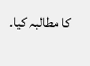کا مطالبہ کیا۔